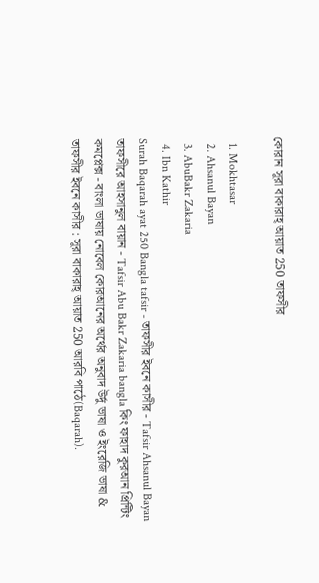কোরান সূরা বাকারাহ্ আয়াত 250 তাফসীর

  1. Mokhtasar
  2. Ahsanul Bayan
  3. AbuBakr Zakaria
  4. Ibn Kathir
Surah Baqarah ayat 250 Bangla tafsir - তাফসীর ইবনে কাসীর - Tafsir Ahsanul Bayan তাফসীরে আহসানুল বায়ান - Tafsir Abu Bakr Zakaria bangla কিং ফাহাদ কুরআন প্রিন্টিং কমপ্লেক্স - বাংলা ভাষায় নোবেল কোরআনের অর্থের অনুবাদ উর্দু ভাষা ও ইংরেজি ভাষা & তাফসীর ইবনে কাসীর : সূরা বাকারাহ্ আয়াত 250 আরবি পাঠে(Baqarah).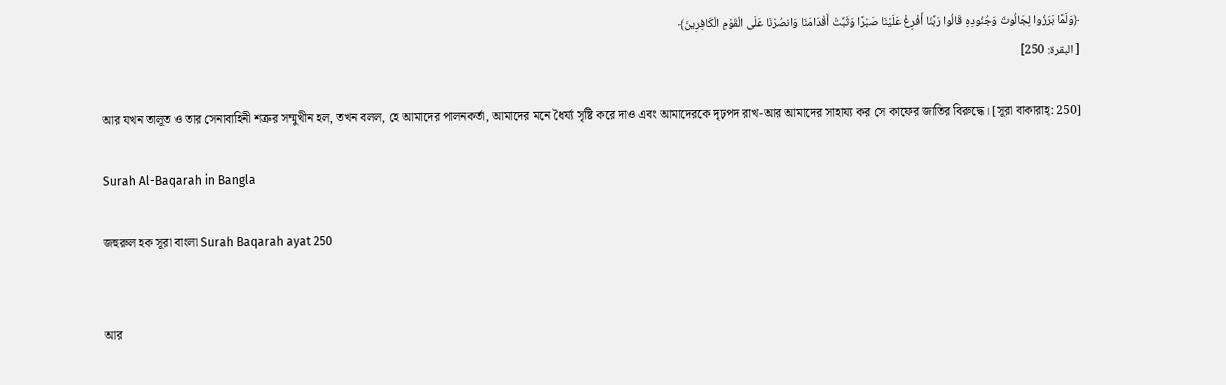﴿وَلَمَّا بَرَزُوا لِجَالُوتَ وَجُنُودِهِ قَالُوا رَبَّنَا أَفْرِغْ عَلَيْنَا صَبْرًا وَثَبِّتْ أَقْدَامَنَا وَانصُرْنَا عَلَى الْقَوْمِ الْكَافِرِينَ﴾
[ البقرة: 250]

আর যখন তালূত ও তার সেনাবাহিনী শত্রুর সম্মুখীন হল, তখন বলল, হে আমাদের পালনকর্তা, আমাদের মনে ধৈর্য্য সৃষ্টি করে দাও এবং আমাদেরকে দৃঢ়পদ রাখ-আর আমাদের সাহায্য কর সে কাফের জাতির বিরুদ্ধে। [সূরা বাকারাহ্: 250]

Surah Al-Baqarah in Bangla

জহুরুল হক সূরা বাংলা Surah Baqarah ayat 250


আর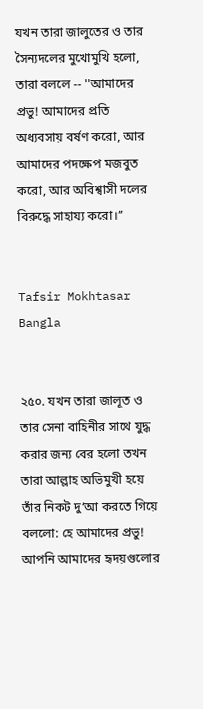যখন তারা জালুতের ও তার সৈন্যদলের মুখোমুখি হলো, তারা বললে -- ''আমাদের প্রভু! আমাদের প্রতি অধ্যবসায় বর্ষণ করো, আর আমাদের পদক্ষেপ মজবুত করো, আর অবিশ্বাসী দলের বিরুদ্ধে সাহায্য করো।’’


Tafsir Mokhtasar Bangla


২৫০. যখন তারা জালূত ও তার সেনা বাহিনীর সাথে যুদ্ধ করার জন্য বের হলো তখন তারা আল্লাহ অভিমুখী হয়ে তাঁর নিকট দু‘আ করতে গিয়ে বললো: হে আমাদের প্রভু! আপনি আমাদের হৃদয়গুলোর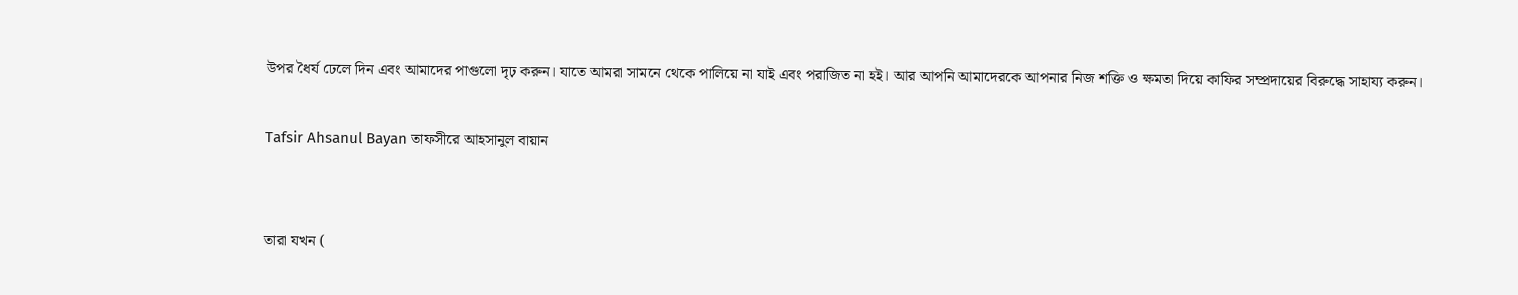উপর ধৈর্য ঢেলে দিন এবং আমাদের পাগুলো দৃঢ় করুন। যাতে আমরা সামনে থেকে পালিয়ে না যাই এবং পরাজিত না হই। আর আপনি আমাদেরকে আপনার নিজ শক্তি ও ক্ষমতা দিয়ে কাফির সম্প্রদায়ের বিরুদ্ধে সাহায্য করুন।

Tafsir Ahsanul Bayan তাফসীরে আহসানুল বায়ান


তারা যখন (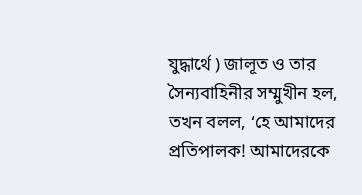যুদ্ধার্থে ) জালূত ও তার সৈন্যবাহিনীর সম্মুখীন হল, তখন বলল, ‘হে আমাদের প্রতিপালক! আমাদেরকে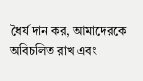ধৈর্য দান কর, আমাদেরকে অবিচলিত রাখ এবং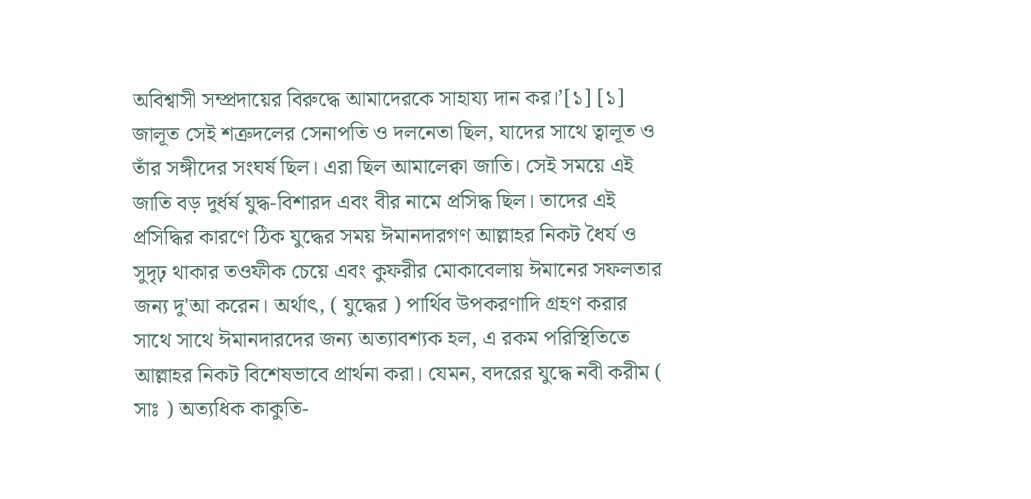অবিশ্বাসী সম্প্রদায়ের বিরুদ্ধে আমাদেরকে সাহায্য দান কর।’[১] [১] জালূত সেই শত্রুদলের সেনাপতি ও দলনেতা ছিল, যাদের সাথে ত্বালূত ও তাঁর সঙ্গীদের সংঘর্ষ ছিল। এরা ছিল আমালেক্বা জাতি। সেই সময়ে এই জাতি বড় দুর্ধর্ষ যুদ্ধ-বিশারদ এবং বীর নামে প্রসিদ্ধ ছিল। তাদের এই প্রসিদ্ধির কারণে ঠিক যুদ্ধের সময় ঈমানদারগণ আল্লাহর নিকট ধৈর্য ও সুদৃঢ় থাকার তওফীক চেয়ে এবং কুফরীর মোকাবেলায় ঈমানের সফলতার জন্য দু'আ করেন। অর্থাৎ, ( যুদ্ধের ) পার্থিব উপকরণাদি গ্রহণ করার সাথে সাথে ঈমানদারদের জন্য অত্যাবশ্যক হল, এ রকম পরিস্থিতিতে আল্লাহর নিকট বিশেষভাবে প্রার্থনা করা। যেমন, বদরের যুদ্ধে নবী করীম ( সাঃ ) অত্যধিক কাকুতি-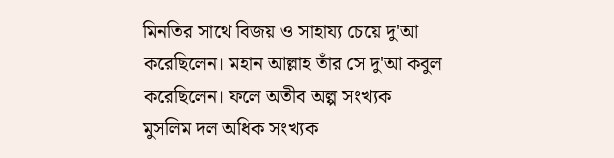মিনতির সাথে বিজয় ও সাহায্য চেয়ে দু'আ করেছিলেন। মহান আল্লাহ তাঁর সে দু'আ কবুল করেছিলেন। ফলে অতীব অল্প সংখ্যক মুসলিম দল অধিক সংখ্যক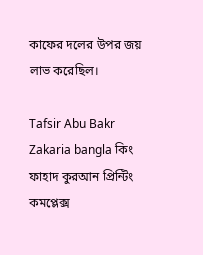কাফের দলের উপর জয় লাভ করেছিল।

Tafsir Abu Bakr Zakaria bangla কিং ফাহাদ কুরআন প্রিন্টিং কমপ্লেক্স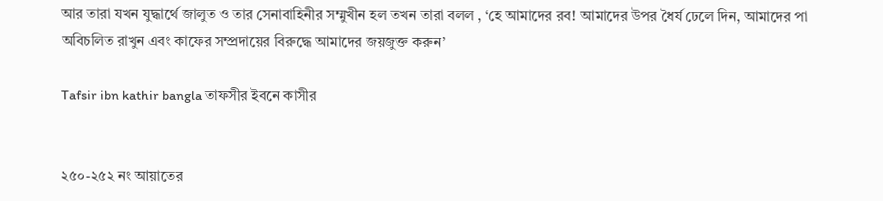আর তারা যখন যুদ্ধার্থে জালুত ও তার সেনাবাহিনীর সম্মুখীন হল তখন তারা বলল , ‘হে আমাদের রব! আমাদের উপর ধৈর্য ঢেলে দিন, আমাদের পা অবিচলিত রাখুন এবং কাফের সম্প্রদায়ের বিরুদ্ধে আমাদের জয়জুক্ত করুন’

Tafsir ibn kathir bangla তাফসীর ইবনে কাসীর


২৫০-২৫২ নং আয়াতের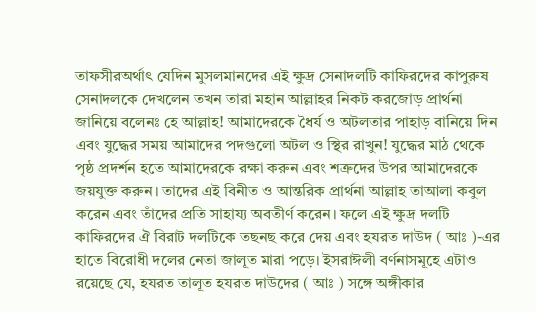তাফসীরঅর্থাৎ যেদিন মুসলমানদের এই ক্ষুদ্র সেনাদলটি কাফিরদের কাপুরুষ সেনাদলকে দেখলেন তখন তারা মহান আল্লাহর নিকট করজোড় প্রার্থনা জানিয়ে বলেনঃ হে আল্লাহ! আমাদেরকে ধৈর্য ও অটলতার পাহাড় বানিয়ে দিন এবং যুদ্ধের সময় আমাদের পদগুলো অটল ও স্থির রাখুন! যুদ্ধের মাঠ থেকে পৃষ্ঠ প্রদর্শন হতে আমাদেরকে রক্ষা করুন এবং শত্রুদের উপর আমাদেরকে জয়যুক্ত করুন। তাদের এই বিনীত ও আন্তরিক প্রার্থনা আল্লাহ তাআলা কবুল করেন এবং তাঁদের প্রতি সাহায্য অবতীর্ণ করেন। ফলে এই ক্ষুদ্র দলটি কাফিরদের ঐ বিরাট দলটিকে তছনছ করে দেয় এবং হযরত দাউদ ( আঃ )-এর হাতে বিরোধী দলের নেতা জালূত মারা পড়ে। ইসরাঈলী বর্ণনাসমূহে এটাও রয়েছে যে, হযরত তালূত হযরত দাউদের ( আঃ ) সঙ্গে অঙ্গীকার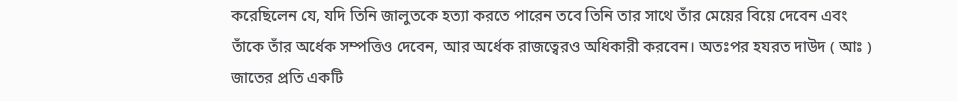করেছিলেন যে, যদি তিনি জালুতকে হত্যা করতে পারেন তবে তিনি তার সাথে তাঁর মেয়ের বিয়ে দেবেন এবং তাঁকে তাঁর অর্ধেক সম্পত্তিও দেবেন, আর অর্ধেক রাজত্বেরও অধিকারী করবেন। অতঃপর হযরত দাউদ ( আঃ ) জাতের প্রতি একটি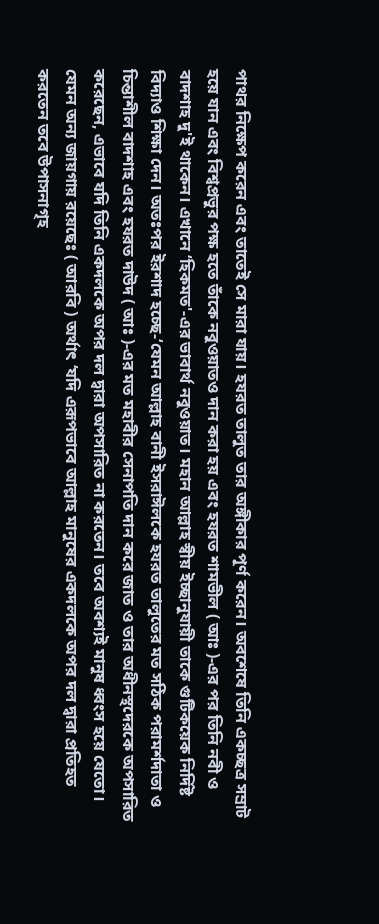পাথর নিক্ষেপ করেন এবং তাতেই সে মারা যায়। হযরত তালুত তার অঙ্গীকার পূর্ণ করেন। অবশেষে তিনি একচ্ছত্র সম্রাট হয়ে যান এবং বিশ্বপ্রভুর পক্ষ হতে তাঁকে নবুওয়াতও দান করা হয় এবং হযরত শামভীল ( আঃ )-এর পর তিনি নবী ও বাদশাহ দু'ই থাকেন। এখানে ‘হিকমত'-এর ভাবার্থ নবুওয়াত। মহান আল্লাহ স্বীয় ইচ্ছানুযায়ী তাকে গুটিকয়েক নির্দিষ্ট বিদ্যাও শিক্ষা দেন। অতঃপর ইরশাদ হচ্ছে-‘যেমন আল্লাহ বানী ইসরাঈলকে হযরত তালুতের মত সঠিক পরামর্শদাতা ও চিন্তাশীল বাদশাহ এবং হযরত দাউদ ( আঃ )-এর মত মহাবীর সেনাপতি দান করে জাত ও তার অধীনস্থদেরকে অপসারিত করেছেন, এভাবে যদি তিনি একদলকে অপর দল দ্বারা অপসারিত না করতেন। তবে অবশ্যই মানুষ ধ্বংস হয়ে যেতো। যেমন অন্য জায়গায় রয়েছেঃ ( আরবি ) অর্থাৎ ‘যদি এরূপভাবে আল্লাহ মানুষের একদলকে অপর দল দ্বারা প্রতিহত করতেন তবে উপাসনাগৃহ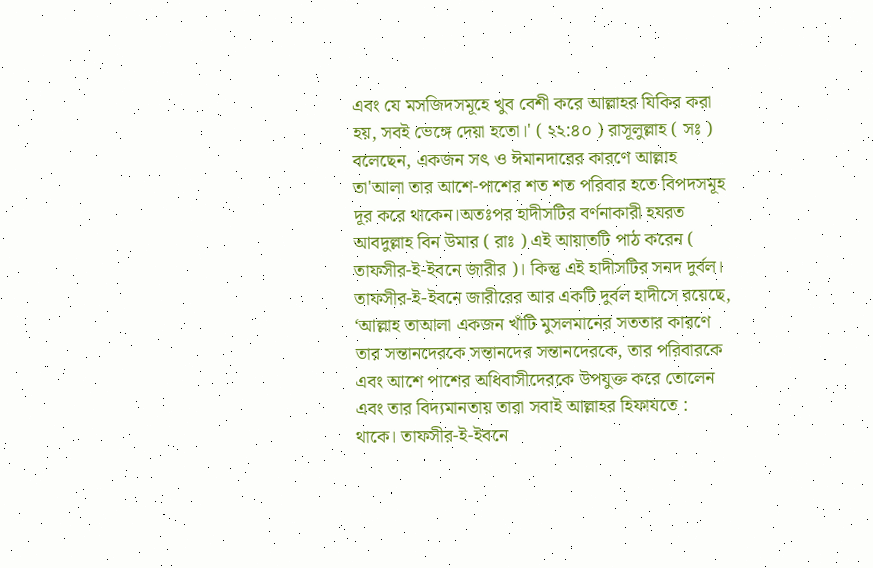এবং যে মসজিদসমূহে খুব বেশী করে আল্লাহর যিকির করা হয়, সবই ভেঙ্গে দেয়া হতো।' ( ২২:৪০ ) রাসূলুল্লাহ ( সঃ ) বলেছেন, একজন সৎ ও ঈমানদারের কারণে আল্লাহ তা'আলা তার আশে-পাশের শত শত পরিবার হতে বিপদসমূহ দূর করে থাকেন।অতঃপর হাদীসটির বর্ণনাকারী হযরত আবদুল্লাহ বিন উমার ( রাঃ ) এই আয়াতটি পাঠ করেন ( তাফসীর-ই-ইবনে জারীর )। কিন্তু এই হাদীসটির সনদ দুর্বল। তাফসীর-ই-ইবনে জারীরের আর একটি দুর্বল হাদীসে রয়েছে, ‘আল্লাহ তাআলা একজন খাঁটি মুসলমানের সততার কারণে তার সন্তানদেরকে সন্তানদের সন্তানদেরকে, তার পরিবারকে এবং আশে পাশের অধিবাসীদেরকে উপযুক্ত করে তোলেন এবং তার বিদ্যমানতায় তারা সবাই আল্লাহর হিফাযতে : থাকে। তাফসীর-ই-ইবনে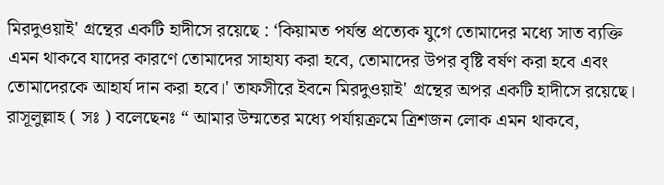মিরদুওয়াই' গ্রন্থের একটি হাদীসে রয়েছে : ‘কিয়ামত পর্যন্ত প্রত্যেক যুগে তোমাদের মধ্যে সাত ব্যক্তি এমন থাকবে যাদের কারণে তোমাদের সাহায্য করা হবে, তোমাদের উপর বৃষ্টি বর্ষণ করা হবে এবং তোমাদেরকে আহার্য দান করা হবে।' তাফসীরে ইবনে মিরদুওয়াই' গ্রন্থের অপর একটি হাদীসে রয়েছে। রাসূলুল্লাহ ( সঃ ) বলেছেনঃ “ আমার উম্মতের মধ্যে পর্যায়ক্রমে ত্রিশজন লোক এমন থাকবে,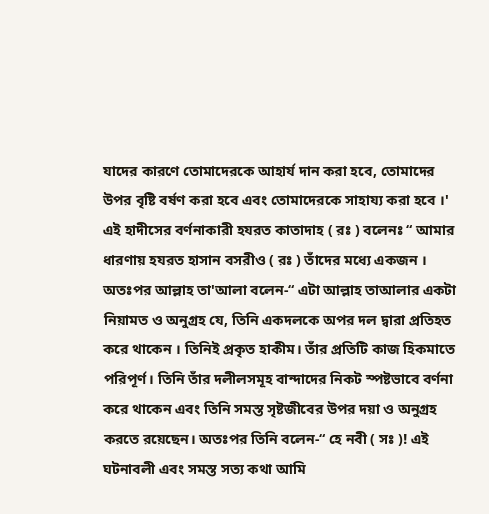যাদের কারণে তোমাদেরকে আহার্য দান করা হবে, তোমাদের উপর বৃষ্টি বর্ষণ করা হবে এবং তোমাদেরকে সাহায্য করা হবে ।' এই হাদীসের বর্ণনাকারী হযরত কাতাদাহ ( রঃ ) বলেনঃ “ আমার ধারণায় হযরত হাসান বসরীও ( রঃ ) তাঁদের মধ্যে একজন । অতঃপর আল্লাহ তা'আলা বলেন-“ এটা আল্লাহ তাআলার একটা নিয়ামত ও অনুগ্রহ যে, তিনি একদলকে অপর দল দ্বারা প্রতিহত করে থাকেন । তিনিই প্রকৃত হাকীম। তাঁর প্রতিটি কাজ হিকমাতে পরিপূর্ণ। তিনি তাঁর দলীলসমূহ বান্দাদের নিকট স্পষ্টভাবে বর্ণনা করে থাকেন এবং তিনি সমস্ত সৃষ্টজীবের উপর দয়া ও অনুগ্রহ করতে রয়েছেন। অতঃপর তিনি বলেন-“ হে নবী ( সঃ )! এই ঘটনাবলী এবং সমস্ত সত্য কথা আমি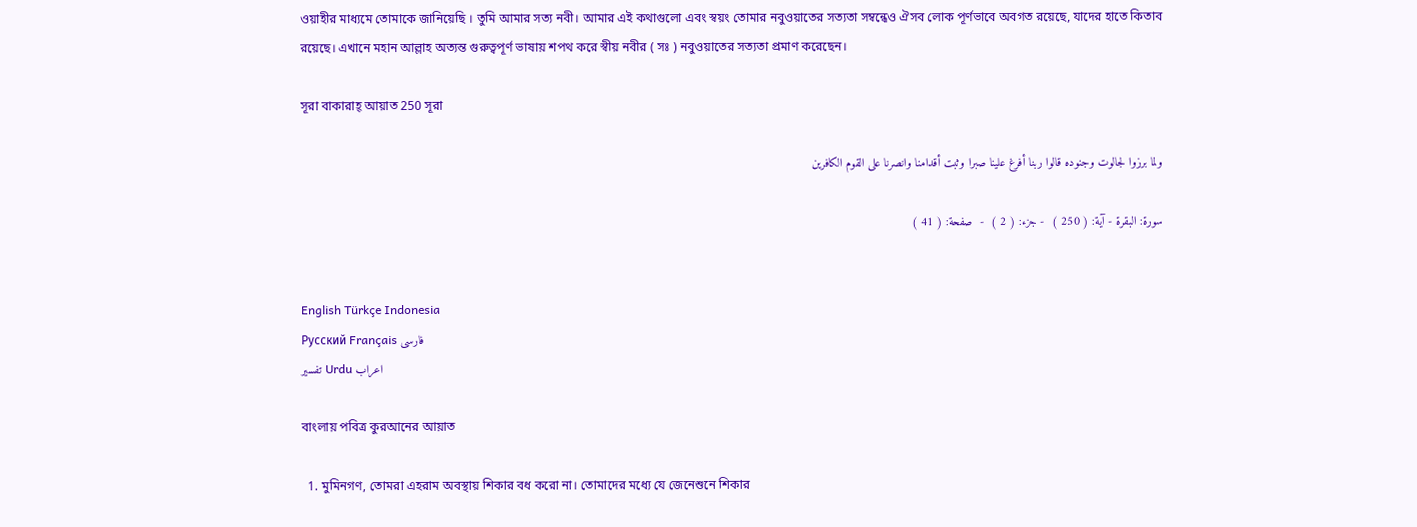ওয়াহীর মাধ্যমে তোমাকে জানিয়েছি । তুমি আমার সত্য নবী। আমার এই কথাগুলো এবং স্বয়ং তোমার নবুওয়াতের সত্যতা সম্বন্ধেও ঐসব লোক পূর্ণভাবে অবগত রয়েছে, যাদের হাতে কিতাব রয়েছে। এখানে মহান আল্লাহ অত্যন্ত গুরুত্বপূর্ণ ভাষায় শপথ করে স্বীয় নবীর ( সঃ ) নবুওয়াতের সত্যতা প্রমাণ করেছেন।

সূরা বাকারাহ্ আয়াত 250 সূরা

ولما برزوا لجالوت وجنوده قالوا ربنا أفرغ علينا صبرا وثبت أقدامنا وانصرنا على القوم الكافرين

سورة: البقرة - آية: ( 250 )  - جزء: ( 2 )  -  صفحة: ( 41 )


English Türkçe Indonesia
Русский Français فارسی
تفسير Urdu اعراب

বাংলায় পবিত্র কুরআনের আয়াত

  1. মুমিনগণ, তোমরা এহরাম অবস্থায় শিকার বধ করো না। তোমাদের মধ্যে যে জেনেশুনে শিকার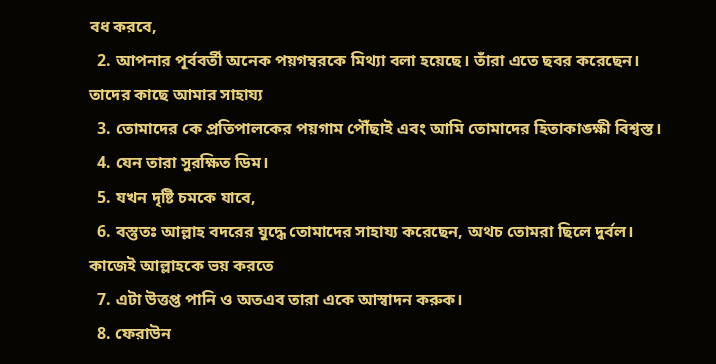বধ করবে,
  2. আপনার পূর্ববর্তী অনেক পয়গম্বরকে মিথ্যা বলা হয়েছে। তাঁরা এতে ছবর করেছেন। তাদের কাছে আমার সাহায্য
  3. তোমাদের কে প্রতিপালকের পয়গাম পৌঁছাই এবং আমি তোমাদের হিতাকাঙ্ক্ষী বিশ্বস্ত।
  4. যেন তারা সুরক্ষিত ডিম।
  5. যখন দৃষ্টি চমকে যাবে,
  6. বস্তুতঃ আল্লাহ বদরের যুদ্ধে তোমাদের সাহায্য করেছেন, অথচ তোমরা ছিলে দুর্বল। কাজেই আল্লাহকে ভয় করতে
  7. এটা উত্তপ্ত পানি ও অতএব তারা একে আস্বাদন করুক।
  8. ফেরাউন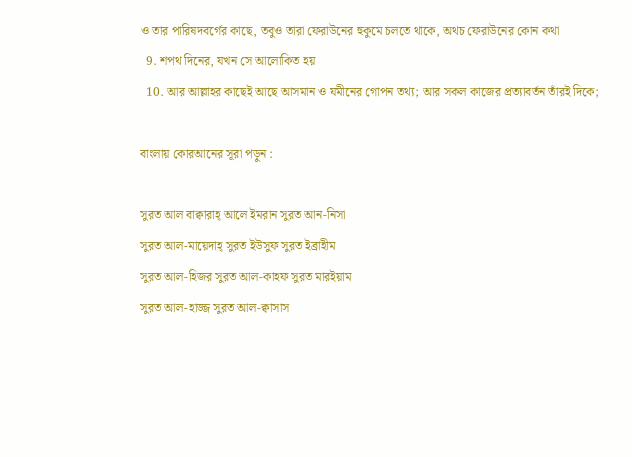ও তার পারিষদবর্গের কাছে, তবুও তারা ফেরাউনের হুকুমে চলতে থাকে, অথচ ফেরাউনের কোন কথা
  9. শপথ দিনের, যখন সে আলোকিত হয়
  10. আর আল্লাহর কাছেই আছে আসমান ও যমীনের গোপন তথ্য; আর সকল কাজের প্রত্যাবর্তন তাঁরই দিকে;

বাংলায় কোরআনের সূরা পড়ুন :

সুরত আল বাক্বারাহ্ আলে ইমরান সুরত আন-নিসা
সুরত আল-মায়েদাহ্ সুরত ইউসুফ সুরত ইব্রাহীম
সুরত আল-হিজর সুরত আল-কাহফ সুরত মারইয়াম
সুরত আল-হাজ্জ সুরত আল-ক্বাসাস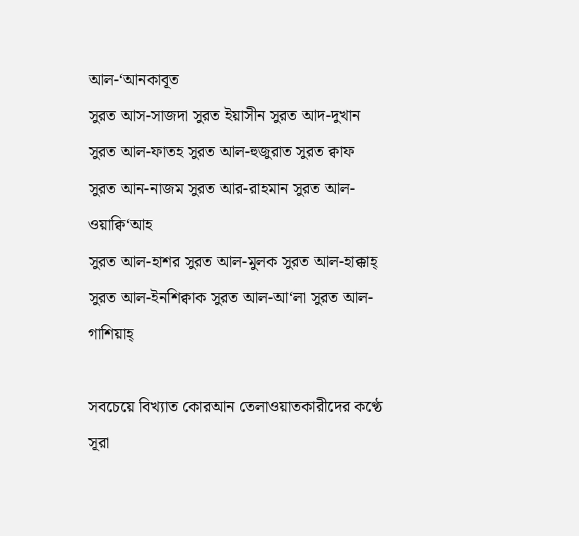আল-‘আনকাবূত
সুরত আস-সাজদা সুরত ইয়াসীন সুরত আদ-দুখান
সুরত আল-ফাতহ সুরত আল-হুজুরাত সুরত ক্বাফ
সুরত আন-নাজম সুরত আর-রাহমান সুরত আল-ওয়াক্বি‘আহ
সুরত আল-হাশর সুরত আল-মুলক সুরত আল-হাক্কাহ্
সুরত আল-ইনশিক্বাক সুরত আল-আ‘লা সুরত আল-গাশিয়াহ্

সবচেয়ে বিখ্যাত কোরআন তেলাওয়াতকারীদের কণ্ঠে সূরা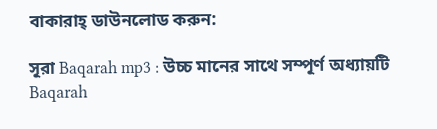বাকারাহ্ ডাউনলোড করুন:

সূরা Baqarah mp3 : উচ্চ মানের সাথে সম্পূর্ণ অধ্যায়টি Baqarah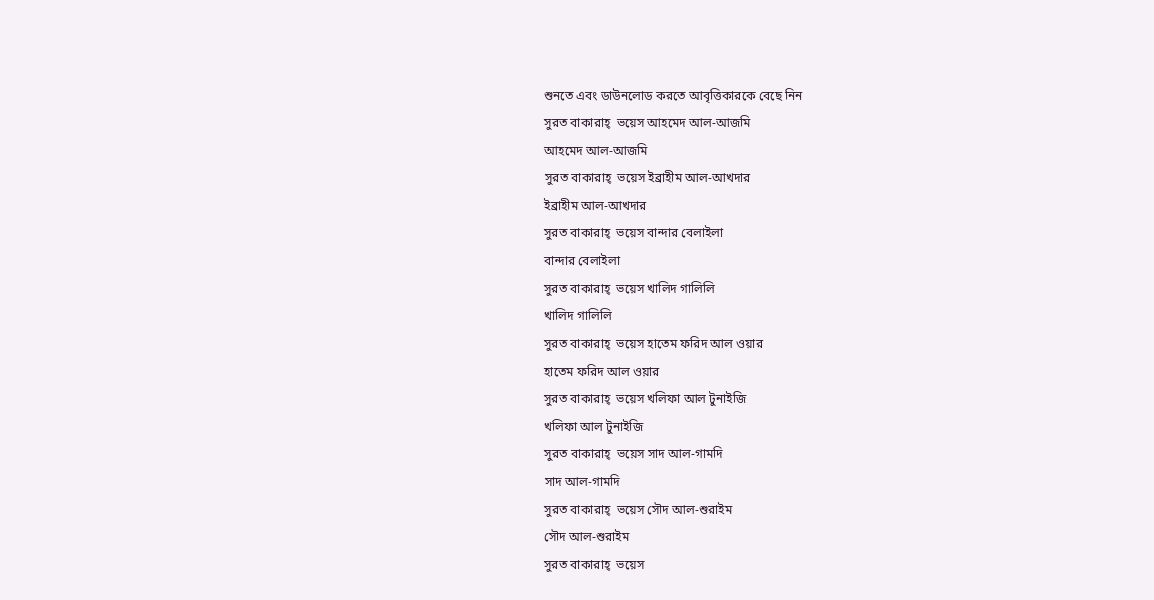শুনতে এবং ডাউনলোড করতে আবৃত্তিকারকে বেছে নিন
সুরত বাকারাহ্  ভয়েস আহমেদ আল-আজমি
আহমেদ আল-আজমি
সুরত বাকারাহ্  ভয়েস ইব্রাহীম আল-আখদার
ইব্রাহীম আল-আখদার
সুরত বাকারাহ্  ভয়েস বান্দার বেলাইলা
বান্দার বেলাইলা
সুরত বাকারাহ্  ভয়েস খালিদ গালিলি
খালিদ গালিলি
সুরত বাকারাহ্  ভয়েস হাতেম ফরিদ আল ওয়ার
হাতেম ফরিদ আল ওয়ার
সুরত বাকারাহ্  ভয়েস খলিফা আল টুনাইজি
খলিফা আল টুনাইজি
সুরত বাকারাহ্  ভয়েস সাদ আল-গামদি
সাদ আল-গামদি
সুরত বাকারাহ্  ভয়েস সৌদ আল-শুরাইম
সৌদ আল-শুরাইম
সুরত বাকারাহ্  ভয়েস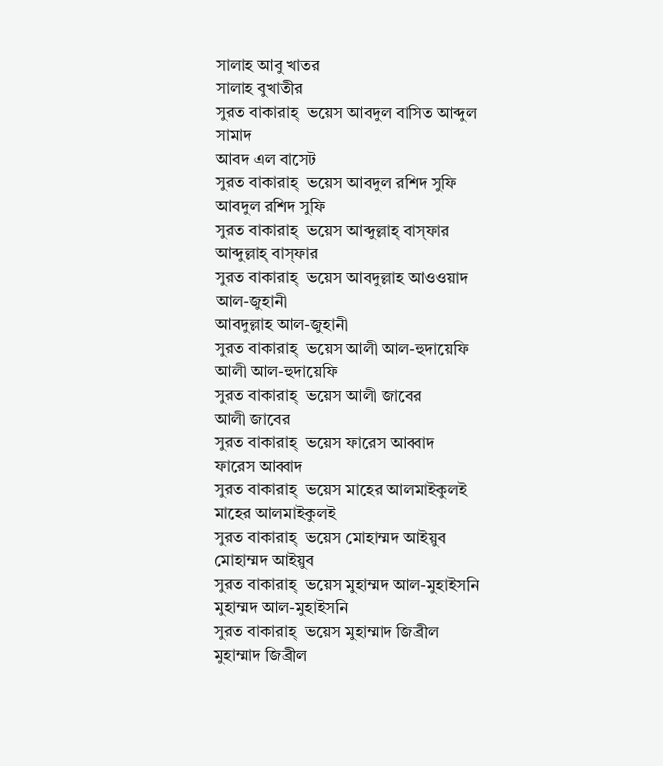সালাহ আবু খাতর
সালাহ বুখাতীর
সুরত বাকারাহ্  ভয়েস আবদুল বাসিত আব্দুল সামাদ
আবদ এল বাসেট
সুরত বাকারাহ্  ভয়েস আবদুল রশিদ সুফি
আবদুল রশিদ সুফি
সুরত বাকারাহ্  ভয়েস আব্দুল্লাহ্ বাস্‌ফার
আব্দুল্লাহ্ বাস্‌ফার
সুরত বাকারাহ্  ভয়েস আবদুল্লাহ আওওয়াদ আল-জুহানী
আবদুল্লাহ আল-জুহানী
সুরত বাকারাহ্  ভয়েস আলী আল-হুদায়েফি
আলী আল-হুদায়েফি
সুরত বাকারাহ্  ভয়েস আলী জাবের
আলী জাবের
সুরত বাকারাহ্  ভয়েস ফারেস আব্বাদ
ফারেস আব্বাদ
সুরত বাকারাহ্  ভয়েস মাহের আলমাইকুলই
মাহের আলমাইকুলই
সুরত বাকারাহ্  ভয়েস মোহাম্মদ আইয়ুব
মোহাম্মদ আইয়ুব
সুরত বাকারাহ্  ভয়েস মুহাম্মদ আল-মুহাইসনি
মুহাম্মদ আল-মুহাইসনি
সুরত বাকারাহ্  ভয়েস মুহাম্মাদ জিব্রীল
মুহাম্মাদ জিব্রীল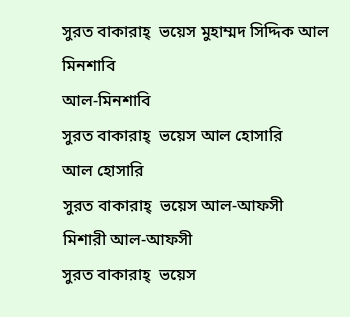সুরত বাকারাহ্  ভয়েস মুহাম্মদ সিদ্দিক আল মিনশাবি
আল-মিনশাবি
সুরত বাকারাহ্  ভয়েস আল হোসারি
আল হোসারি
সুরত বাকারাহ্  ভয়েস আল-আফসী
মিশারী আল-আফসী
সুরত বাকারাহ্  ভয়েস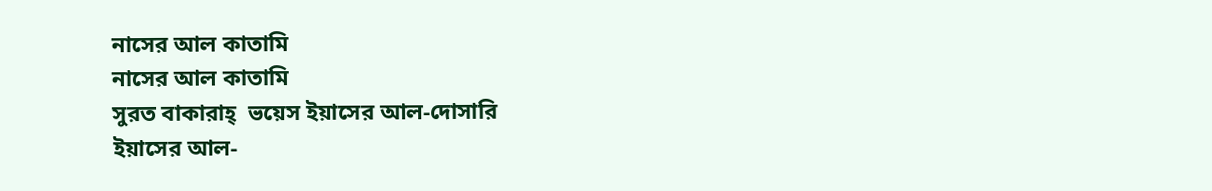নাসের আল কাতামি
নাসের আল কাতামি
সুরত বাকারাহ্  ভয়েস ইয়াসের আল-দোসারি
ইয়াসের আল-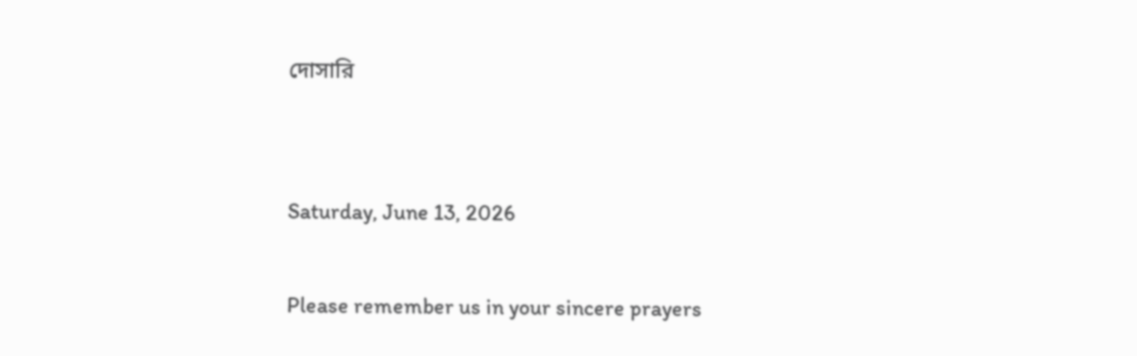দোসারি


Saturday, June 13, 2026

Please remember us in your sincere prayers